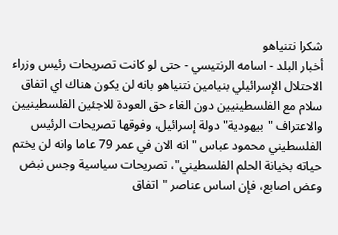شكرا نتنياهو
أخبار البلد - اسامه الرنتيسي - حتى لو كانت تصريحات رئيس وزراء الاحتلال الإسرائيلي بنيامين نتنياهو بانه لن يكون هناك اي اتفاق سلام مع الفلسطينيين دون الغاء حق العودة للاجئين الفلسطينيين والاعتراف "بيهودية" دولة إسرائيل، وفوقها تصريحات الرئيس الفلسطيني محمود عباس "انه الان في عمر 79 عاما وانه لن يختم حياته بخيانة الحلم الفلسطيني"، تصريحات سياسية وجس نبض وعض اصابع، فإن اساس عناصر "اتفاق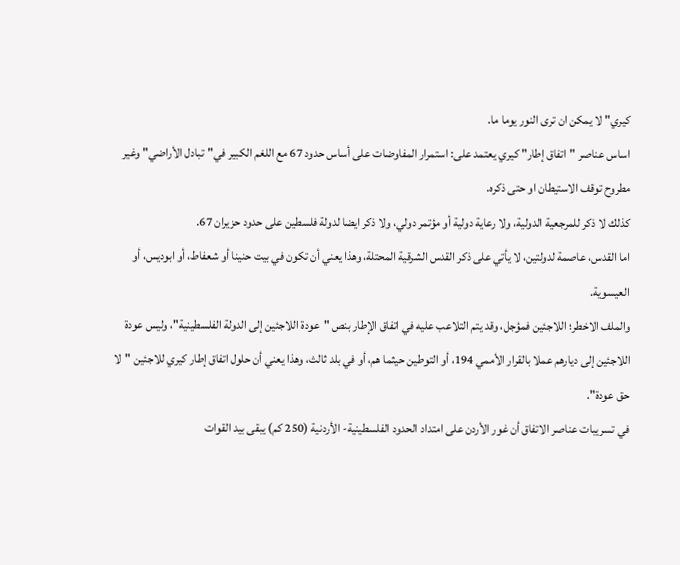كيري" لا يمكن ان ترى النور يوما ما.
اساس عناصر "اتفاق إطار" كيري يعتمد على: استمرار المفاوضات على أساس حدود 67 مع اللغم الكبير في"تبادل الأراضي" وغير مطروح توقف الاستيطان او حتى ذكره.
كذلك لا ذكر للمرجعية الدولية، ولا رعاية دولية أو مؤتمر دولي، ولا ذكر ايضا لدولة فلسطين على حدود حزيران 67.
اما القدس، عاصمة لدولتين، لا يأتي على ذكر القدس الشرقية المحتلة، وهذا يعني أن تكون في بيت حنينا أو شعفاط، أو ابوديس، أو العيسوية.
والملف الاخطر؛ اللاجئين فمؤجل، وقد يتم التلاعب عليه في اتفاق الإطار بنص "عودة اللاجئين إلى الدولة الفلسطينية"، وليس عودة اللاجئين إلى ديارهم عملا بالقرار الأممي 194، أو التوطين حيثما هم، أو في بلد ثالث، وهذا يعني أن حلول اتفاق إطار كيري للاجئين "لا حق عودة".
في تسريبات عناصر الاتفاق أن غور الأردن على امتداد الحدود الفلسطينية- الأردنية (250 كم) يبقى بيد القوات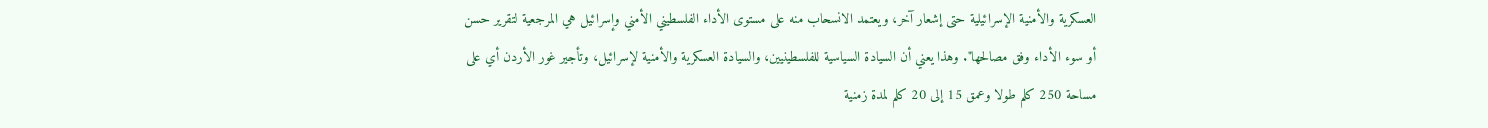العسكرية والأمنية الإسرائيلية حتى إشعار آخر، ويعتمد الانسحاب منه على مستوى الأداء الفلسطيني الأمني وإسرائيل هي المرجعية لتقرير حسن أو سوء الأداء وفق مصالحها". وهذا يعني أن السيادة السياسية للفلسطينيين، والسيادة العسكرية والأمنية لإسرائيل، وتأجير غور الأردن أي على مساحة 250 كلم طولا وعمق 15 إلى 20 كلم لمدة زمنية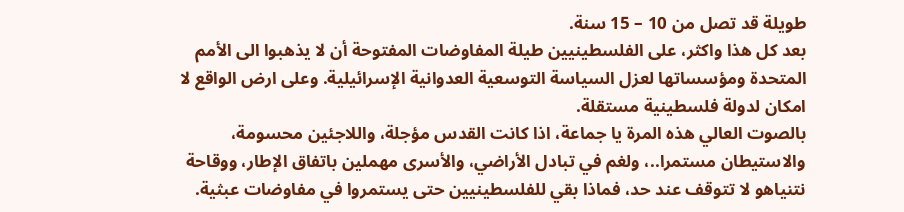طويلة قد تصل من 10 – 15 سنة.
بعد كل هذا واكثر، على الفلسطينيين طيلة المفاوضات المفتوحة أن لا يذهبوا الى الأمم المتحدة ومؤسساتها لعزل السياسة التوسعية العدوانية الإسرائيلية. وعلى ارض الواقع لا امكان لدولة فلسطينية مستقلة.
بالصوت العالي هذه المرة يا جماعة، اذا كانت القدس مؤجلة، واللاجئين محسومة، والاستيطان مستمرا..، ولغم في تبادل الأراضي، والأسرى مهملين باتفاق الإطار، ووقاحة نتنياهو لا تتوقف عند حد، فماذا بقي للفلسطينيين حتى يستمروا في مفاوضات عبثية.